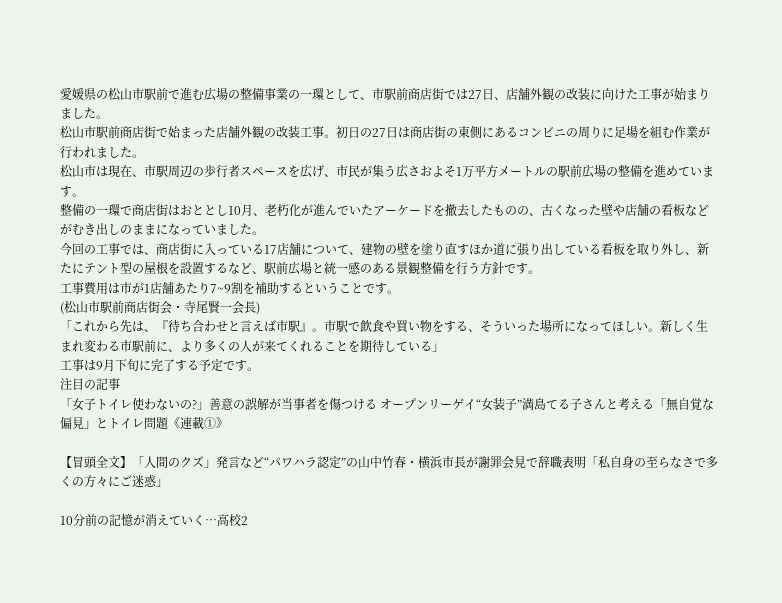愛媛県の松山市駅前で進む広場の整備事業の一環として、市駅前商店街では27日、店舗外観の改装に向けた工事が始まりました。
松山市駅前商店街で始まった店舗外観の改装工事。初日の27日は商店街の東側にあるコンビニの周りに足場を組む作業が行われました。
松山市は現在、市駅周辺の歩行者スペースを広げ、市民が集う広さおよそ1万平方メートルの駅前広場の整備を進めています。
整備の一環で商店街はおととし10月、老朽化が進んでいたアーケードを撤去したものの、古くなった壁や店舗の看板などがむき出しのままになっていました。
今回の工事では、商店街に入っている17店舗について、建物の壁を塗り直すほか道に張り出している看板を取り外し、新たにテント型の屋根を設置するなど、駅前広場と統一感のある景観整備を行う方針です。
工事費用は市が1店舗あたり7~9割を補助するということです。
(松山市駅前商店街会・寺尾賢一会長)
「これから先は、『待ち合わせと言えば市駅』。市駅で飲食や買い物をする、そういった場所になってほしい。新しく生まれ変わる市駅前に、より多くの人が来てくれることを期待している」
工事は9月下旬に完了する予定です。
注目の記事
「女子トイレ使わないの?」善意の誤解が当事者を傷つける オープンリーゲイ“女装子”満島てる子さんと考える「無自覚な偏見」とトイレ問題《連載①》

【冒頭全文】「人間のクズ」発言など“パワハラ認定”の山中竹春・横浜市長が謝罪会見で辞職表明「私自身の至らなさで多くの方々にご迷惑」

10分前の記憶が消えていく…高校2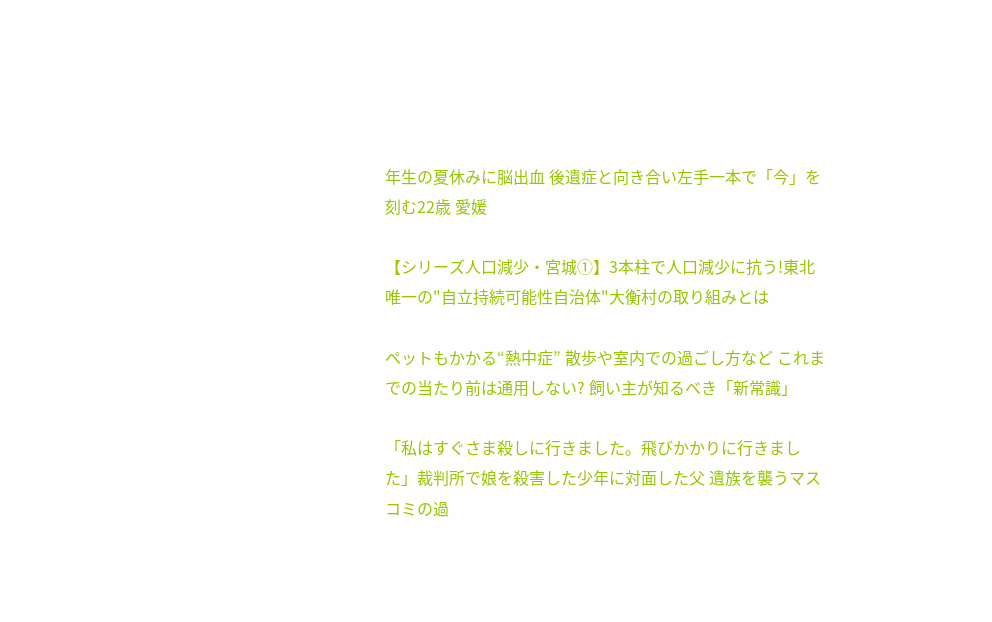年生の夏休みに脳出血 後遺症と向き合い左手一本で「今」を刻む22歳 愛媛

【シリーズ人口減少・宮城①】3本柱で人口減少に抗う!東北唯一の"自立持続可能性自治体"大衡村の取り組みとは

ペットもかかる“熱中症” 散歩や室内での過ごし方など これまでの当たり前は通用しない? 飼い主が知るべき「新常識」

「私はすぐさま殺しに行きました。飛びかかりに行きました」裁判所で娘を殺害した少年に対面した父 遺族を襲うマスコミの過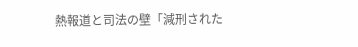熱報道と司法の壁「減刑された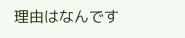理由はなんです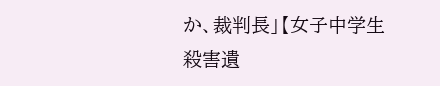か、裁判長」【女子中学生殺害遺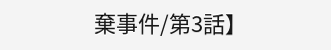棄事件/第3話】